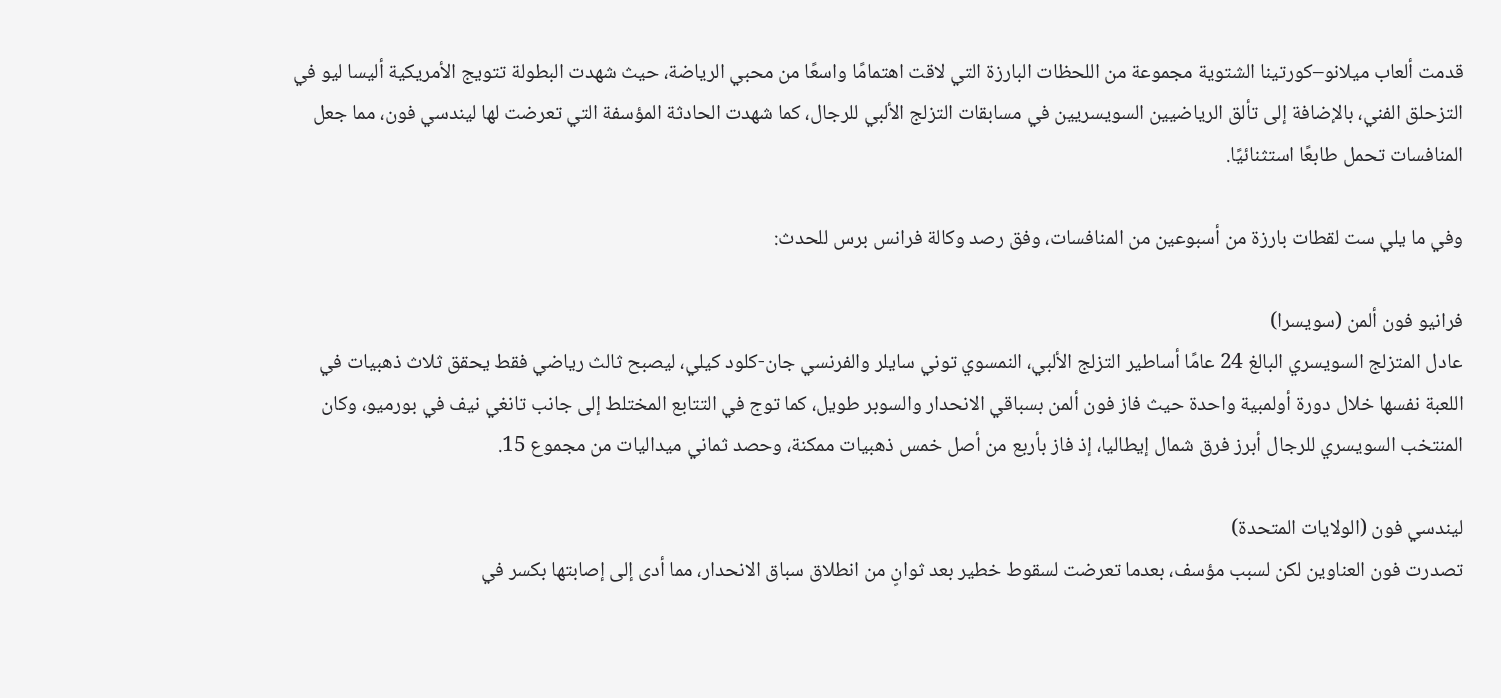قدمت ألعاب ميلانو–كورتينا الشتوية مجموعة من اللحظات البارزة التي لاقت اهتمامًا واسعًا من محبي الرياضة، حيث شهدت البطولة تتويج الأمريكية أليسا ليو في التزحلق الفني، بالإضافة إلى تألق الرياضيين السويسريين في مسابقات التزلج الألبي للرجال، كما شهدت الحادثة المؤسفة التي تعرضت لها ليندسي فون، مما جعل المنافسات تحمل طابعًا استثنائيًا.

وفي ما يلي ست لقطات بارزة من أسبوعين من المنافسات، وفق رصد وكالة فرانس برس للحدث:

فرانيو فون ألمن (سويسرا)
عادل المتزلج السويسري البالغ 24 عامًا أساطير التزلج الألبي، النمسوي توني سايلر والفرنسي جان-كلود كيلي، ليصبح ثالث رياضي فقط يحقق ثلاث ذهبيات في اللعبة نفسها خلال دورة أولمبية واحدة حيث فاز فون ألمن بسباقي الانحدار والسوبر طويل، كما توج في التتابع المختلط إلى جانب تانغي نيف في بورميو، وكان المنتخب السويسري للرجال أبرز فرق شمال إيطاليا، إذ فاز بأربع من أصل خمس ذهبيات ممكنة، وحصد ثماني ميداليات من مجموع 15.

ليندسي فون (الولايات المتحدة)
تصدرت فون العناوين لكن لسبب مؤسف، بعدما تعرضت لسقوط خطير بعد ثوانٍ من انطلاق سباق الانحدار، مما أدى إلى إصابتها بكسر في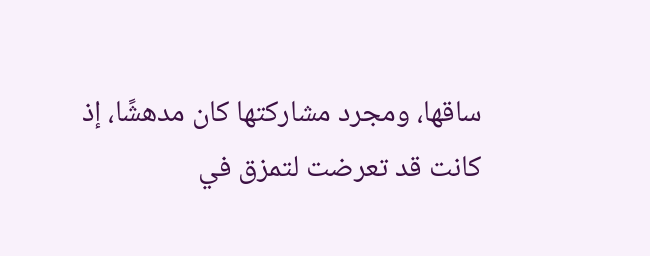ساقها، ومجرد مشاركتها كان مدهشًا، إذ كانت قد تعرضت لتمزق في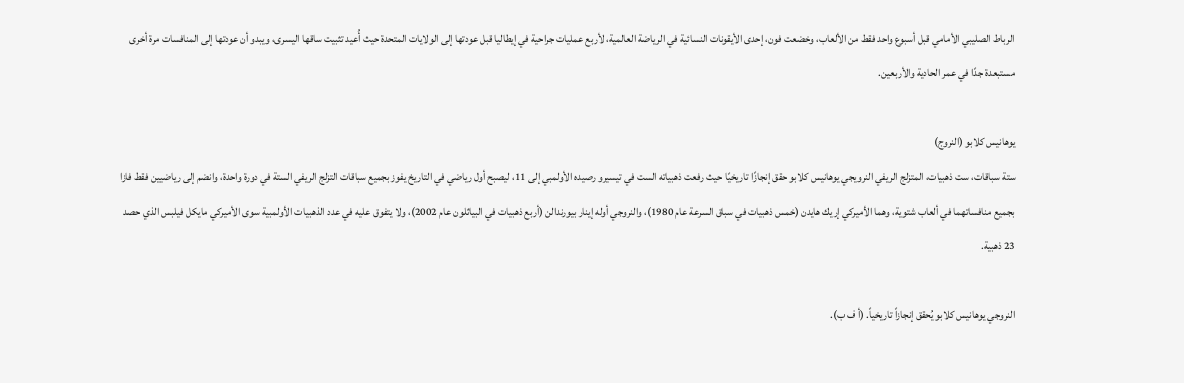الرباط الصليبي الأمامي قبل أسبوع واحد فقط من الألعاب، وخضعت فون، إحدى الأيقونات النسائية في الرياضة العالمية، لأربع عمليات جراحية في إيطاليا قبل عودتها إلى الولايات المتحدة حيث أُعيد تثبيت ساقها اليسرى، ويبدو أن عودتها إلى المنافسات مرة أخرى مستبعدة جدًا في عمر الحادية والأربعين.

يوهانيس كلابو (النروج)
ستة سباقات، ست ذهبيات، المتزلج الريفي النرويجي يوهانيس كلابو حقق إنجازًا تاريخيًا حيث رفعت ذهبياته الست في تيسيرو رصيده الأولمبي إلى 11، ليصبح أول رياضي في التاريخ يفوز بجميع سباقات التزلج الريفي الستة في دورة واحدة، وانضم إلى رياضيين فقط فازا بجميع منافساتهما في ألعاب شتوية، وهما الأميركي إريك هايدن (خمس ذهبيات في سباق السرعة عام 1980)، والنروجي أوله إينار بيورندالن (أربع ذهبيات في البياثلون عام 2002)، ولا يتفوق عليه في عدد الذهبيات الأولمبية سوى الأميركي مايكل فيلبس الذي حصد 23 ذهبية.

النروجي يوهانيس كلابو يُحقق إنجازاً تاريخياً. (أ ف ب).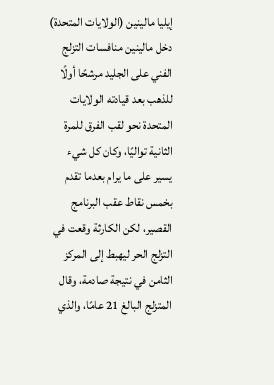إيليا مالينين (الولايات المتحدة)
دخل مالينين منافسات التزلج الفني على الجليد مرشحًا أولًا للذهب بعد قيادته الولايات المتحدة نحو لقب الفرق للمرة الثانية تواليًا، وكان كل شيء يسير على ما يرام بعدما تقدم بخمس نقاط عقب البرنامج القصير، لكن الكارثة وقعت في التزلج الحر ليهبط إلى المركز الثامن في نتيجة صادمة، وقال المتزلج البالغ 21 عامًا، والذي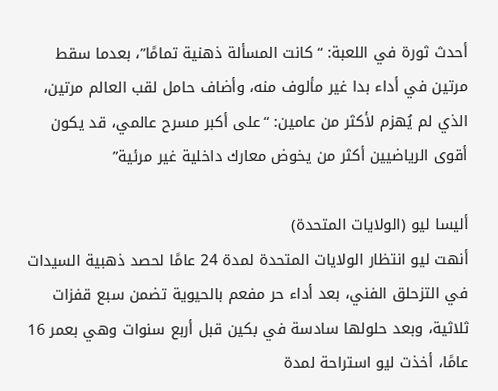أحدث ثورة في اللعبة: “كانت المسألة ذهنية تمامًا”، بعدما سقط مرتين في أداء بدا غير مألوف منه، وأضاف حامل لقب العالم مرتين، الذي لم يُهزم لأكثر من عامين: “على أكبر مسرح عالمي، قد يكون أقوى الرياضيين أكثر من يخوض معارك داخلية غير مرئية”

أليسا ليو (الولايات المتحدة)
أنهت ليو انتظار الولايات المتحدة لمدة 24 عامًا لحصد ذهبية السيدات في التزحلق الفني، بعد أداء حر مفعم بالحيوية تضمن سبع قفزات ثلاثية، وبعد حلولها سادسة في بكين قبل أربع سنوات وهي بعمر 16 عامًا، أخذت ليو استراحة لمدة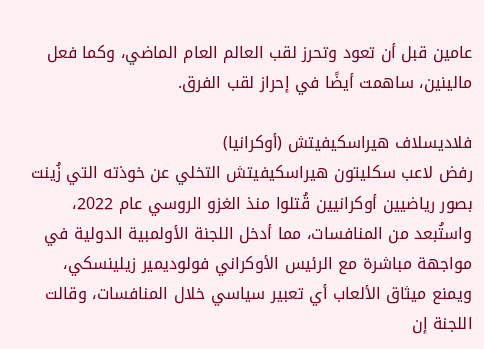عامين قبل أن تعود وتحرز لقب العالم العام الماضي، وكما فعل مالينين، ساهمت أيضًا في إحراز لقب الفرق.

فلاديسلاف هيراسكيفيتش (أوكرانيا)
رفض لاعب سكليتون هيراسكيفيتش التخلي عن خوذته التي زُينت بصور رياضيين أوكرانيين قُتلوا منذ الغزو الروسي عام 2022، واستُبعد من المنافسات، مما أدخل اللجنة الأولمبية الدولية في مواجهة مباشرة مع الرئيس الأوكراني فولوديمير زيلينسكي، ويمنع ميثاق الألعاب أي تعبير سياسي خلال المنافسات، وقالت اللجنة إن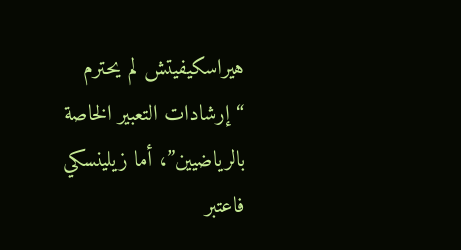هيراسكيفيتش لم يحترم “إرشادات التعبير الخاصة بالرياضيين”، أما زيلينسكي فاعتبر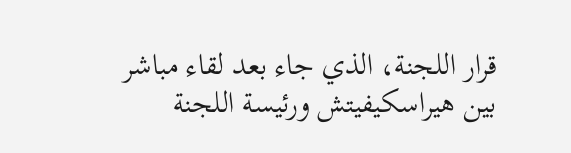قرار اللجنة، الذي جاء بعد لقاء مباشر بين هيراسكيفيتش ورئيسة اللجنة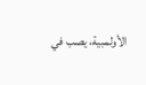الأولمبية، يصب في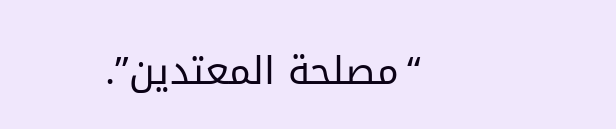“مصلحة المعتدين”.